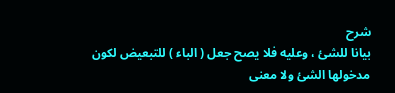شرح
بيانا للشئ ، وعليه فلا يصح جعل ( الباء ) للتبعيض لكون مدخولها الشئ ولا معنى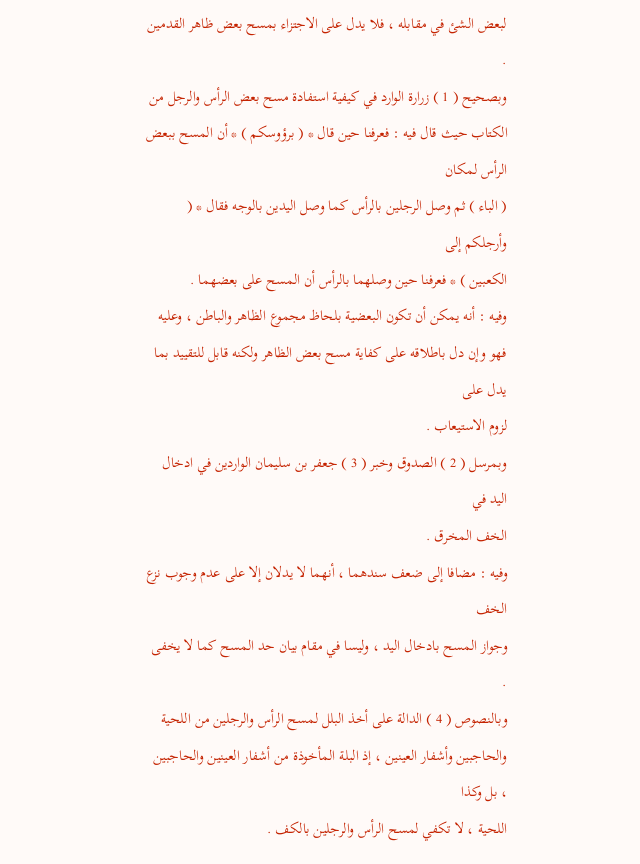لبعض الشئ في مقابله ، فلا يدل على الاجتزاء بمسح بعض ظاهر القدمين .
وبصحيح ( 1 ) زرارة الوارد في كيفية استفادة مسح بعض الرأس والرجل من
الكتاب حيث قال فيه : فعرفنا حين قال * ( برؤوسكم ) * أن المسح ببعض الرأس لمكان
( الباء ) ثم وصل الرجلين بالرأس كما وصل اليدين بالوجه فقال * ( وأرجلكم إلى
الكعبين ) * فعرفنا حين وصلهما بالرأس أن المسح على بعضهما .
وفيه : أنه يمكن أن تكون البعضية بلحاظ مجموع الظاهر والباطن ، وعليه
فهو وإن دل باطلاقه على كفاية مسح بعض الظاهر ولكنه قابل للتقييد بما يدل على
لزوم الاستيعاب .
وبمرسل ( 2 ) الصدوق وخبر ( 3 ) جعفر بن سليمان الواردين في ادخال اليد في
الخف المخرق .
وفيه : مضافا إلى ضعف سندهما ، أنهما لا يدلان إلا على عدم وجوب نزع الخف
وجواز المسح بادخال اليد ، وليسا في مقام بيان حد المسح كما لا يخفى .
وبالنصوص ( 4 ) الدالة على أخذ البلل لمسح الرأس والرجلين من اللحية
والحاجبين وأشفار العينين ، إذ البلة المأخوذة من أشفار العينين والحاجبين ، بل وكذا
اللحية ، لا تكفي لمسح الرأس والرجلين بالكف .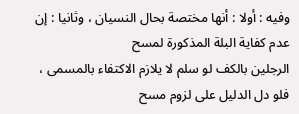وفيه : أولا : أنها مختصة بحال النسيان ، وثانيا : إن عدم كفاية البلة المذكورة لمسح
الرجلين بالكف لو سلم لا يلازم الاكتفاء بالمسمى ، فلو دل الدليل على لزوم مسح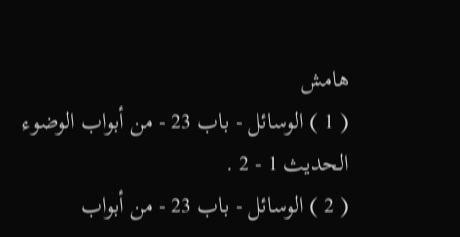هامش
( 1 ) الوسائل - باب 23 - من أبواب الوضوء الحديث 1 - 2 .
( 2 ) الوسائل - باب 23 - من أبواب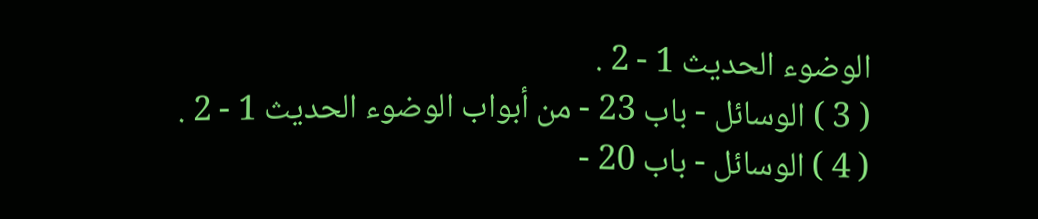الوضوء الحديث 1 - 2 .
( 3 ) الوسائل - باب 23 - من أبواب الوضوء الحديث 1 - 2 .
( 4 ) الوسائل - باب 20 -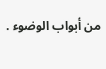من أبواب الوضوء .